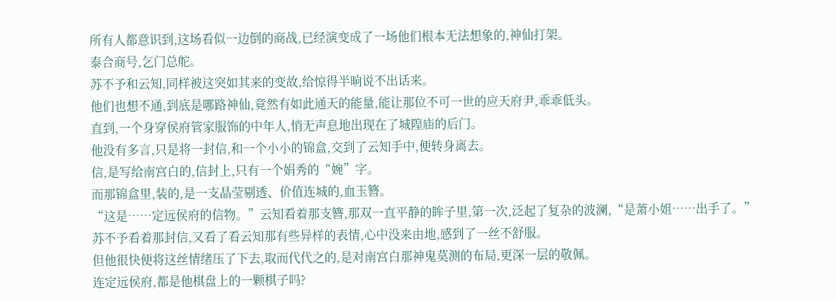所有人都意识到,这场看似一边倒的商战,已经演变成了一场他们根本无法想象的,神仙打架。
泰合商号,乞门总舵。
苏不予和云知,同样被这突如其来的变故,给惊得半晌说不出话来。
他们也想不通,到底是哪路神仙,竟然有如此通天的能量,能让那位不可一世的应天府尹,乖乖低头。
直到,一个身穿侯府管家服饰的中年人,悄无声息地出现在了城隍庙的后门。
他没有多言,只是将一封信,和一个小小的锦盒,交到了云知手中,便转身离去。
信,是写给南宫白的,信封上,只有一个娟秀的“婉”字。
而那锦盒里,装的,是一支晶莹剔透、价值连城的,血玉簪。
“这是……定远侯府的信物。”云知看着那支簪,那双一直平静的眸子里,第一次,泛起了复杂的波澜,“是萧小姐……出手了。”
苏不予看着那封信,又看了看云知那有些异样的表情,心中没来由地,感到了一丝不舒服。
但他很快便将这丝情绪压了下去,取而代代之的,是对南宫白那神鬼莫测的布局,更深一层的敬佩。
连定远侯府,都是他棋盘上的一颗棋子吗?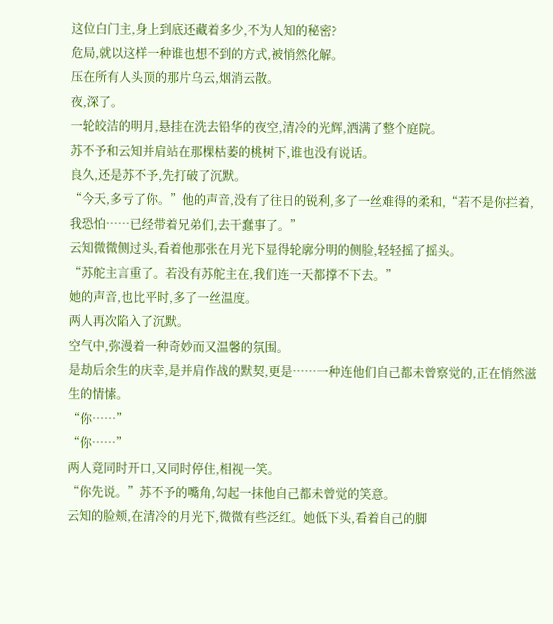这位白门主,身上到底还藏着多少,不为人知的秘密?
危局,就以这样一种谁也想不到的方式,被悄然化解。
压在所有人头顶的那片乌云,烟消云散。
夜,深了。
一轮皎洁的明月,悬挂在洗去铅华的夜空,清冷的光辉,洒满了整个庭院。
苏不予和云知并肩站在那棵枯萎的桃树下,谁也没有说话。
良久,还是苏不予,先打破了沉默。
“今天,多亏了你。”他的声音,没有了往日的锐利,多了一丝难得的柔和,“若不是你拦着,我恐怕……已经带着兄弟们,去干蠢事了。”
云知微微侧过头,看着他那张在月光下显得轮廓分明的侧脸,轻轻摇了摇头。
“苏舵主言重了。若没有苏舵主在,我们连一天都撑不下去。”
她的声音,也比平时,多了一丝温度。
两人再次陷入了沉默。
空气中,弥漫着一种奇妙而又温馨的氛围。
是劫后余生的庆幸,是并肩作战的默契,更是……一种连他们自己都未曾察觉的,正在悄然滋生的情愫。
“你……”
“你……”
两人竟同时开口,又同时停住,相视一笑。
“你先说。”苏不予的嘴角,勾起一抹他自己都未曾觉的笑意。
云知的脸颊,在清冷的月光下,微微有些泛红。她低下头,看着自己的脚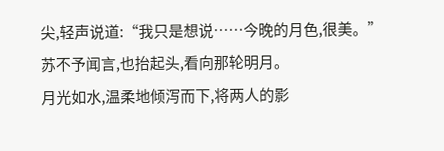尖,轻声说道:“我只是想说……今晚的月色,很美。”
苏不予闻言,也抬起头,看向那轮明月。
月光如水,温柔地倾泻而下,将两人的影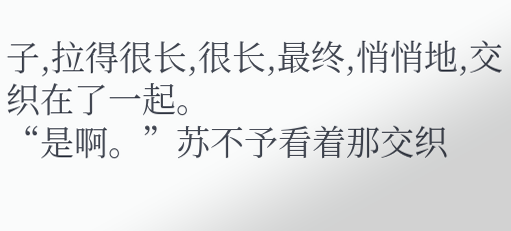子,拉得很长,很长,最终,悄悄地,交织在了一起。
“是啊。”苏不予看着那交织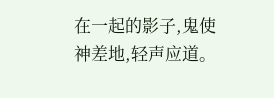在一起的影子,鬼使神差地,轻声应道。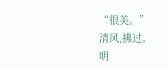“很美。”
清风,拂过。
明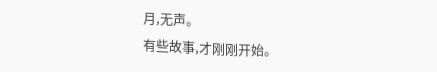月,无声。
有些故事,才刚刚开始。